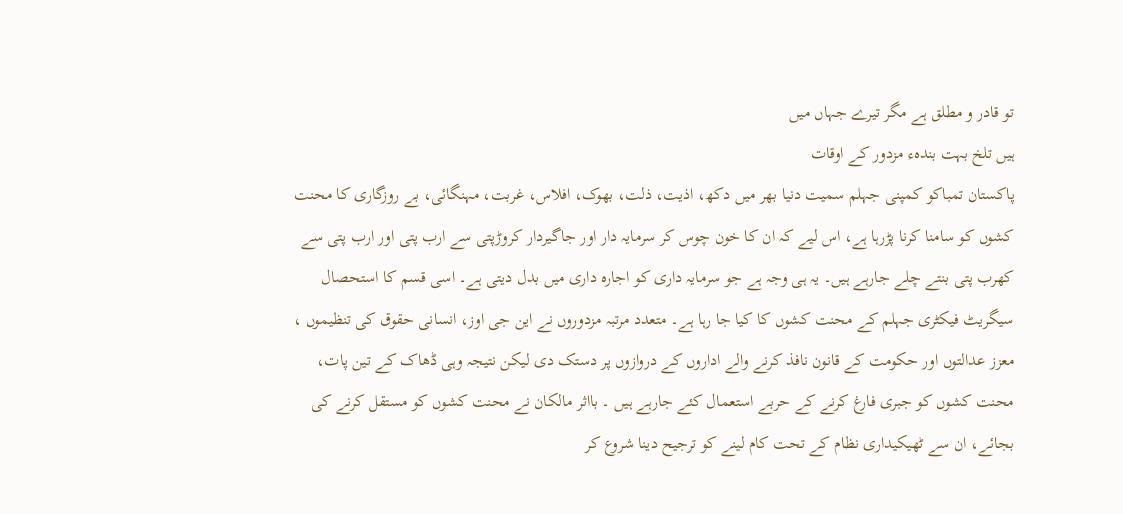تو قادر و مطلق ہے مگر تیرے جہاں میں
ہیں تلخ بہت بندہء مزدور کے اوقات
پاکستان تمباکو کمپنی جہلم سمیت دنیا بھر میں دکھ، اذیت، ذلت، بھوک، افلاس، غربت، مہنگائی، بے روزگاری کا محنت کشوں کو سامنا کرنا پڑرہا ہے، اس لیے کہ ان کا خون چوس کر سرمایہ دار اور جاگیردار کروڑپتی سے ارب پتی اور ارب پتی سے کھرب پتی بنتے چلے جارہے ہیں۔ یہ ہی وجہ ہے جو سرمایہ داری کو اجارہ داری میں بدل دیتی ہے۔ اسی قسم کا استحصال سیگریٹ فیکٹری جہلم کے محنت کشوں کا کیا جا رہا ہے۔ متعدد مرتبہ مزدوروں نے این جی اوز، انسانی حقوق کی تنظیموں ، معزز عدالتوں اور حکومت کے قانون نافذ کرنے والے اداروں کے دروازوں پر دستک دی لیکن نتیجہ وہی ڈھاک کے تین پات، محنت کشوں کو جبری فارغ کرنے کے حربے استعمال کئے جارہے ہیں ۔ بااثر مالکان نے محنت کشوں کو مستقل کرنے کی بجائے، ان سے ٹھیکیداری نظام کے تحت کام لینے کو ترجیح دینا شروع کر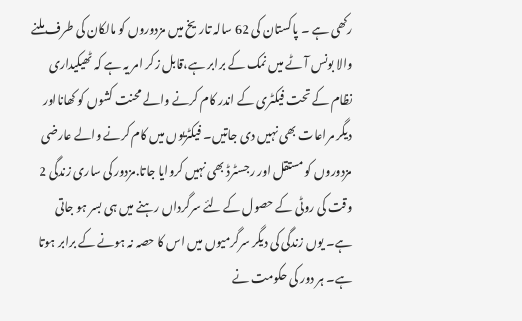رکھی ہے ۔ پاکستان کی 62 سالہ تاریخ میں مزدوروں کو مالکان کی طرف ملنے والا بونس آٹے میں نمک کے برابر ہے،قابل زکر امر یہ ہے کہ ٹھیکیداری نظام کے تحت فیکٹری کے اندر کام کرنے والے محنت کشوں کو کھانااور دیگر مراعات بھی نہیں دی جاتیں۔ فیکٹریوں میں کام کرنے والے عارضی مزدوروں کو مستقل اور رجسٹرڈ بھی نہیں کروایا جاتا.مزدور کی ساری زندگی 2 وقت کی روٹی کے حصول کے لئے سرگرداں رہنے میں ہی بسر ہو جاتی ہے۔ یوں زندگی کی دیگر سرگرمیوں میں اس کا حصہ نہ ہونے کے برابر ہوتا ہے۔ ہر دور کی حکومت نے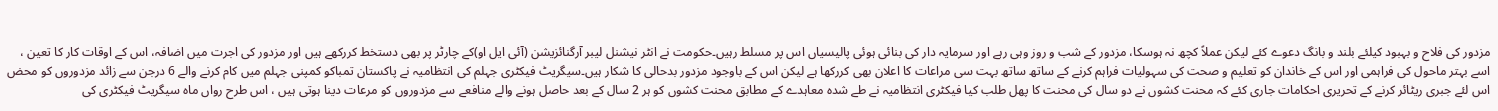مزدور کی فلاح و بہبود کیلئے بلند و بانگ دعوے کئے لیکن عملاً کچھ نہ ہوسکا، مزدور کے شب و روز وہی رہے اور سرمایہ دار کی بنائی ہوئی پالیسیاں اس پر مسلط رہیں۔حکومت نے انٹر نیشنل لیبر آرگنائزیشن (آئی ایل او)کے چارٹر پر بھی دستخط کررکھے ہیں اور مزدور کی اجرت میں اضافہ، اس کے اوقات کار کا تعین ، اسے بہتر ماحول کی فراہمی اور اس کے خاندان کو تعلیم و صحت کی سہولیات فراہم کرنے کے ساتھ ساتھ بہت سی مراعات کا اعلان بھی کررکھا ہے لیکن اس کے باوجود مزدور بدحالی کا شکار ہیں۔سیگریٹ فیکٹری جہلم کی انتظامیہ نے پاکستان تمباکو کمپنی جہلم میں کام کرنے والے 6 درجن سے زائد مزدوروں کو محض اس لئے جبری ریٹائر کرنے کے تحریری احکامات جاری کئے کہ محنت کشوں نے دو سال کی محنت کا پھل طلب کیا فیکٹری انتظامیہ نے طے شدہ معاہدے کے مطابق محنت کشوں کو ہر 2 سال کے بعد حاصل ہونے والے منافعے سے مزدوروں کو مرعات دینا ہوتی ہیں ، اس طرح رواں ماہ سیگریٹ فیکٹری کی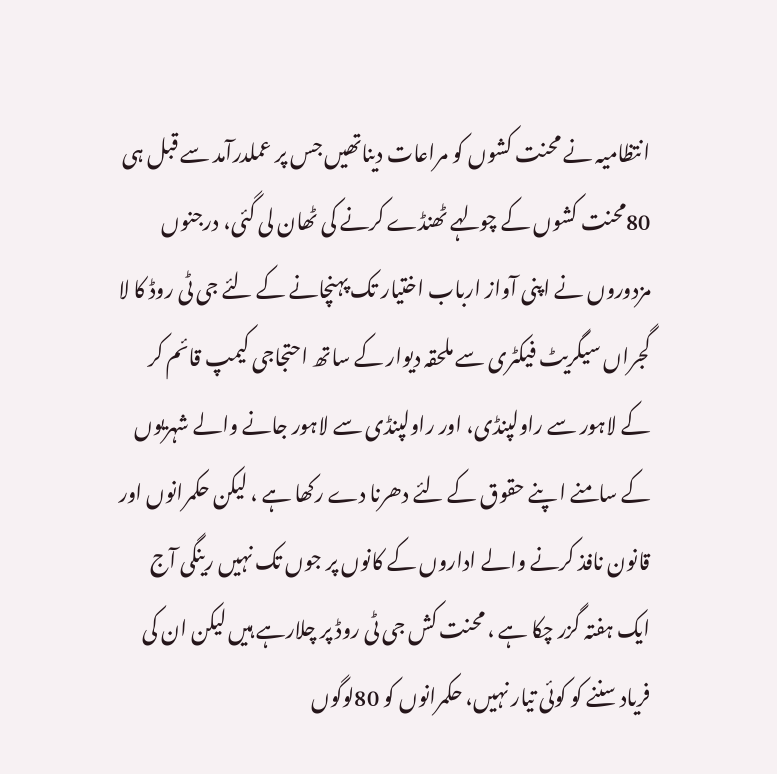انتظامیہ نے محنت کشوں کو مراعات دیناتھیں جس پر عملدرآمد سے قبل ہی 80محنت کشوں کے چولہے ٹھنڈے کرنے کی ٹھان لی گئی، درجنوں مزدوروں نے اپنی آواز ارباب اختیار تک پہنچانے کے لئے جی ٹی روڈ کا لا گجراں سیگریٹ فیکٹری سے ملحقہ دیوار کے ساتھ احتجاجی کیمپ قائم کر کے لاہور سے راولپنڈی، اور راولپنڈی سے لاہور جانے والے شہریوں کے سامنے ا پنے حقوق کے لئے دھرنا دے رکھا ہے ، لیکن حکمرانوں اور قانون نافذ کرنے والے اداروں کے کانوں پر جوں تک نہیں رینگی آج ایک ہفتہ گزر چکا ہے ، محنت کش جی ٹی روڈ پر چلارہے ہیں لیکن ان کی فریاد سننے کو کوئی تیار نہیں، حکمرانوں کو 80لوگوں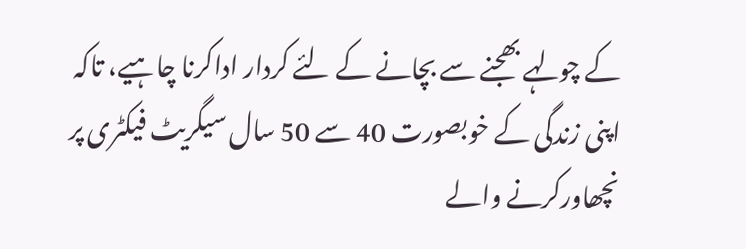کے چولہے بھجنے سے بچانے کے لئے کردار اداکرنا چاہیے، تاکہ اپنی زندگی کے خوبصورت 40 سے 50 سال سیگریٹ فیکٹری پر نچھاورکرنے والے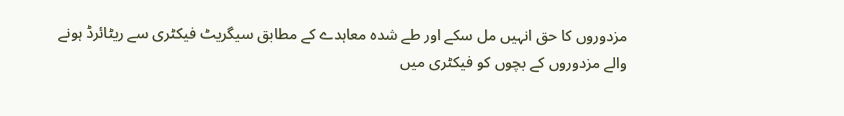مزدوروں کا حق انہیں مل سکے اور طے شدہ معاہدے کے مطابق سیگریٹ فیکٹری سے ریٹائرڈ ہونے والے مزدوروں کے بچوں کو فیکٹری میں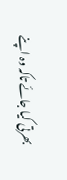بھرتی کیا جائے تاکہ وہ اپنے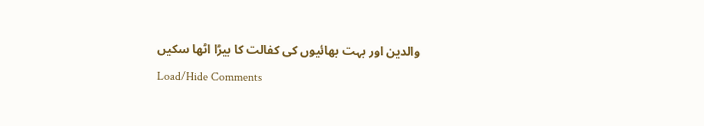والدین اور بہت بھائیوں کی کفالت کا بیڑا اٹھا سکیں
Load/Hide Comments